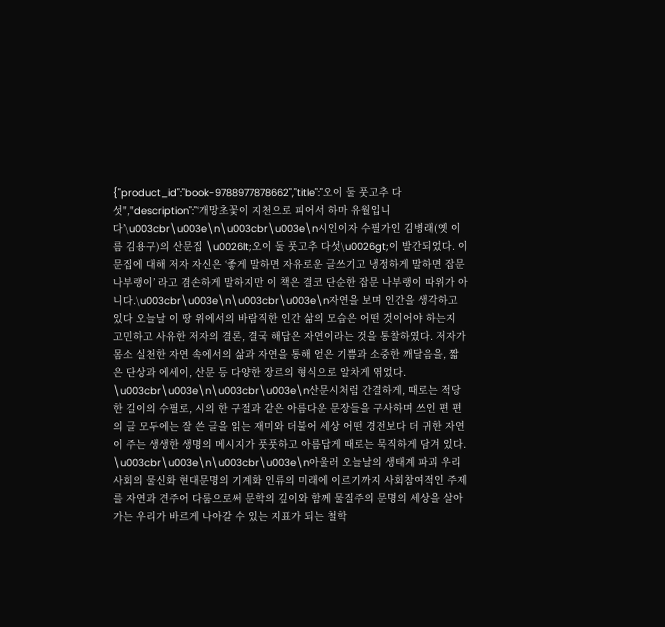{"product_id":"book-9788977878662","title":"오이 둘 풋고추 다섯","description":"‘개망초꽃이 지천으로 피어서 하마 유월입니다’\u003cbr\u003e\n\u003cbr\u003e\n시인이자 수필가인 김병래(옛 이름 김용구)의 산문집 \u0026lt;오이 둘 풋고추 다섯\u0026gt;이 발간되었다. 이 문집에 대해 저자 자신은 ‘좋게 말하면 자유로운 글쓰기고 냉정하게 말하면 잡문 나부랭이’ 라고 겸손하게 말하지만 이 책은 결코 단순한 잡문 나부랭이 따위가 아니다.\u003cbr\u003e\n\u003cbr\u003e\n자연을 보며 인간을 생각하고 있다 오늘날 이 땅 위에서의 바람직한 인간 삶의 모습은 어떤 것이어야 하는지 고민하고 사유한 저자의 결론, 결국 해답은 자연이라는 것을 통찰하였다. 저자가 몸소 실천한 자연 속에서의 삶과 자연을 통해 얻은 기쁨과 소중한 깨달음을, 짧은 단상과 에세이, 산문 등 다양한 장르의 형식으로 알차게 엮었다. \u003cbr\u003e\n\u003cbr\u003e\n산문시처럼 간결하게, 때로는 적당한 길이의 수필로, 시의 한 구절과 같은 아름다운 문장들을 구사하며 쓰인 편 편의 글 모두에는 잘 쓴 글을 읽는 재미와 더불어 세상 어떤 경전보다 더 귀한 자연이 주는 생생한 생명의 메시지가 풋풋하고 아름답게 때로는 묵직하게 담겨 있다. \u003cbr\u003e\n\u003cbr\u003e\n아울러 오늘날의 생태계 파괴 우리 사회의 물신화 현대문명의 기계화 인류의 미래에 이르기까지 사회참여적인 주제를 자연과 견주어 다룸으로써 문학의 깊이와 함께 물질주의 문명의 세상을 살아가는 우리가 바르게 나아갈 수 있는 지표가 되는 철학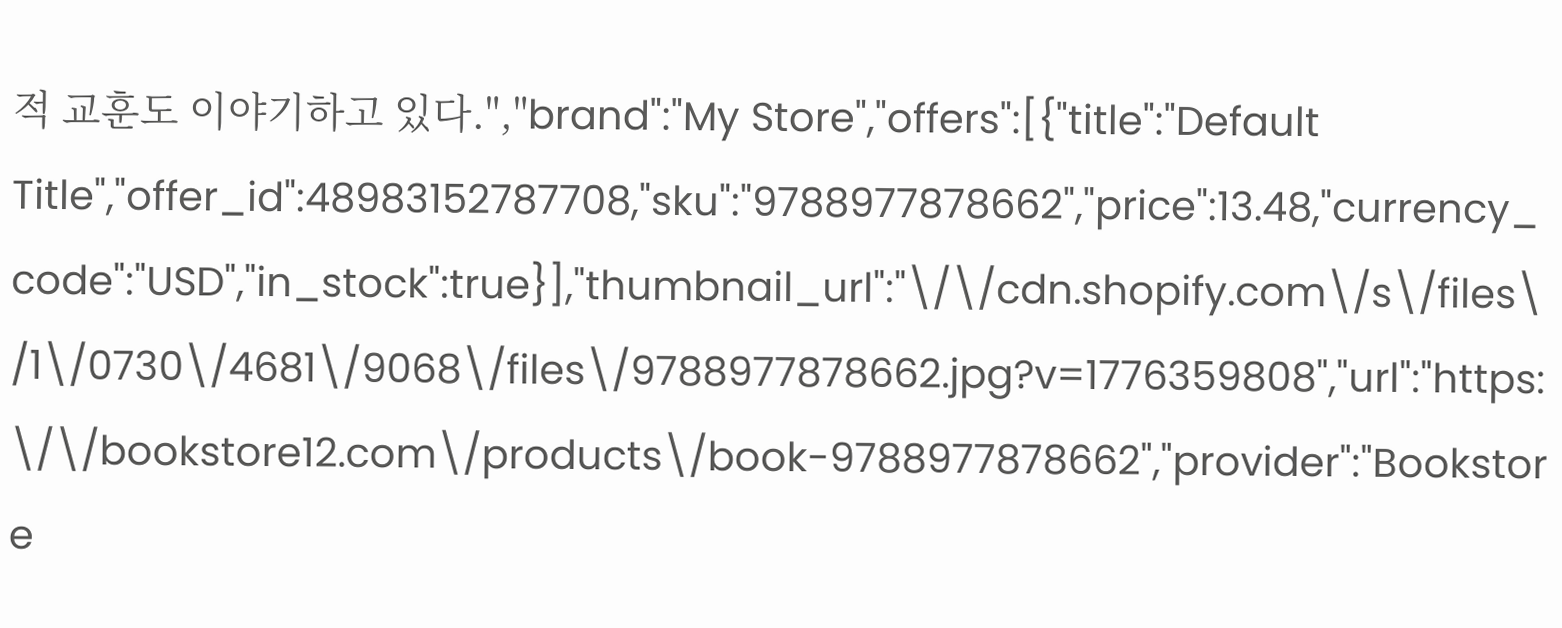적 교훈도 이야기하고 있다.","brand":"My Store","offers":[{"title":"Default Title","offer_id":48983152787708,"sku":"9788977878662","price":13.48,"currency_code":"USD","in_stock":true}],"thumbnail_url":"\/\/cdn.shopify.com\/s\/files\/1\/0730\/4681\/9068\/files\/9788977878662.jpg?v=1776359808","url":"https:\/\/bookstore12.com\/products\/book-9788977878662","provider":"Bookstore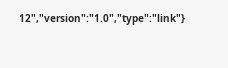12","version":"1.0","type":"link"}